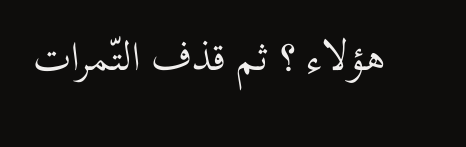هؤلاء ؟ ثم قذف التّمرات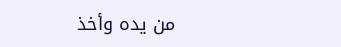من يده وأخذ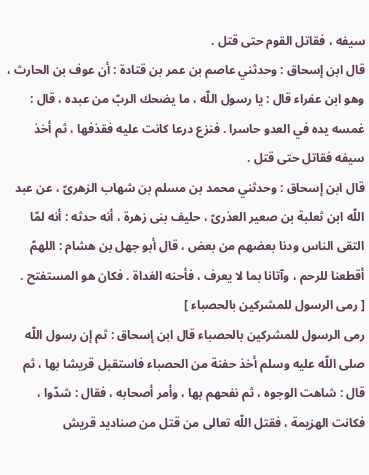سيفه ، فقاتل القوم حتى قتل .
قال ابن إسحاق : وحدثني عاصم بن عمر بن قتادة : أن عوف بن الحارث ، وهو ابن عفراء قال : يا رسول اللّه ، ما يضحك الربّ من عبده ، قال : غمسه يده في العدو حاسرا . فنزع درعا كانت عليه فقذفها ، ثم أخذ سيفه فقاتل حتى قتل .
قال ابن إسحاق : وحدثني محمد بن مسلم بن شهاب الزهرىّ ، عن عبد اللّه ابن ثعلبة بن صعير العذرىّ ، حليف بنى زهرة ، أنه حدثه : أنه لمّا التقى الناس ودنا بعضهم من بعض ، قال أبو جهل بن هشام : اللهمّ أقطعنا للرحم ، وآتانا بما لا يعرف ، فأحنه الغداة . فكان هو المستفتح .
[ رمى الرسول للمشركين بالحصباء ]
رمى الرسول للمشركين بالحصباء قال ابن إسحاق : ثم إن رسول اللّه صلى اللّه عليه وسلم أخذ حفنة من الحصباء فاستقبل قريشا بها ، ثم قال : شاهت الوجوه ، ثم نفحهم بها ، وأمر أصحابه ، فقال : شدّوا ، فكانت الهزيمة ، فقتل اللّه تعالى من قتل من صناديد قريش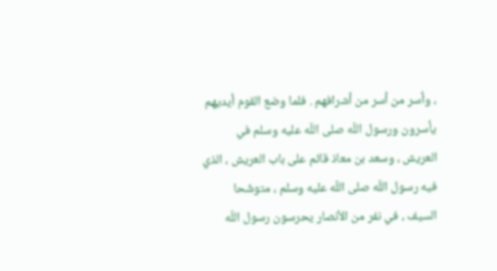، وأسر من أسر من أشرافهم . فلما وضع القوم أيديهم يأسرون ورسول اللّه صلى اللّه عليه وسلم في العريش ، وسعد بن معاذ قائم على باب العريش ، الذي فيه رسول اللّه صلى اللّه عليه وسلم ، متوشّحا السيف ، في نفر من الأنصار يحرسون رسول اللّه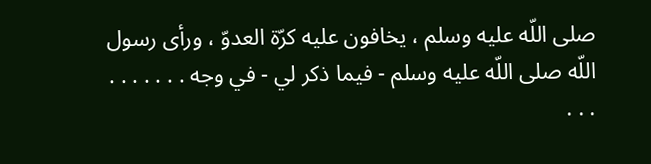صلى اللّه عليه وسلم ، يخافون عليه كرّة العدوّ ، ورأى رسول اللّه صلى اللّه عليه وسلم - فيما ذكر لي - في وجه . . . . . . . . . .